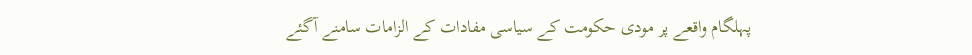پہلگام واقعے پر مودی حکومت کے سیاسی مفادات کے الزامات سامنے آگئے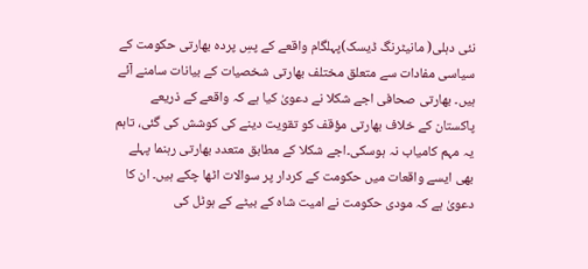نئی دہلی( مانیٹرنگ ڈیسک)پہلگام واقعے کے پسِ پردہ بھارتی حکومت کے سیاسی مفادات سے متعلق مختلف بھارتی شخصیات کے بیانات سامنے آئے ہیں۔ بھارتی صحافی اجے شکلا نے دعویٰ کیا ہے کہ واقعے کے ذریعے پاکستان کے خلاف بھارتی مؤقف کو تقویت دینے کی کوشش کی گئی، تاہم یہ مہم کامیاب نہ ہوسکی۔اجے شکلا کے مطابق متعدد بھارتی رہنما پہلے بھی ایسے واقعات میں حکومت کے کردار پر سوالات اٹھا چکے ہیں۔ ان کا دعویٰ ہے کہ مودی حکومت نے امیت شاہ کے بیٹے کے ہوٹل کی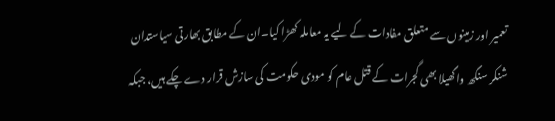تعمیر اور زمینوں سے متعلق مفادات کے لیے یہ معاملہ کھڑا کیا۔ان کے مطابق بھارتی سیاستدان شنکر سنگھ واگھیلا بھی گجرات کے قتل عام کو مودی حکومت کی سازش قرار دے چکے ہیں، جبکہ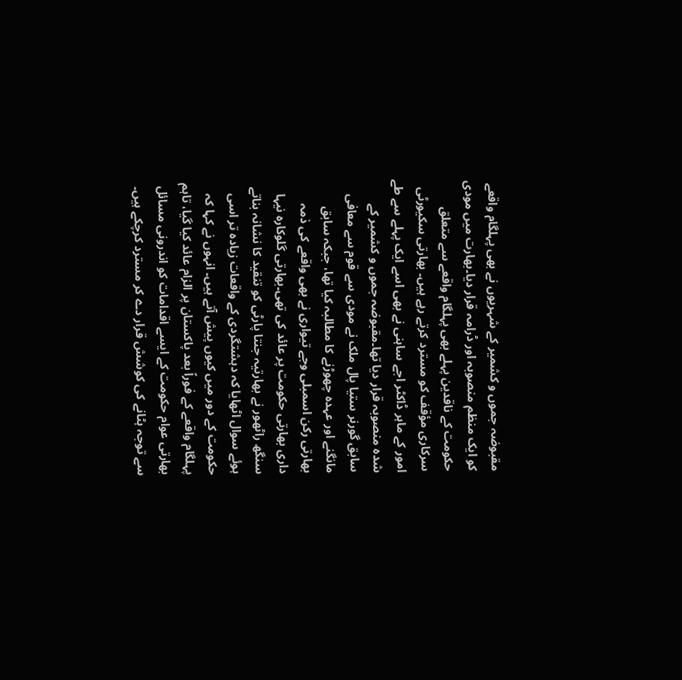مقبوضہ جموں و کشمیر کے شہریوں نے بھی پہلگام واقعے کو ایک منظم منصوبہ اور ڈرامہ قرار دیا۔بھارت میں مودی حکومت کے ناقدین پہلے بھی پہلگام واقعے سے متعلق سرکاری مؤقف کو مسترد کرتے رہے ہیں۔ بھارتی سکیورٹی امور کے ماہر ڈاکٹر اجے ساہنی نے بھی اسے ایک پہلے سے طے شدہ منصوبہ قرار دیا تھا۔مقبوضہ جموں و کشمیر کے سابق گورنر ستیا پال ملک نے مودی سے قوم سے معافی مانگنے اور عہدہ چھوڑنے کا مطالبہ کیا تھا، جبکہ سابق بھارتی رکن اسمبلی وجے تیواری نے بھی واقعے کی ذمہ داری بھارتی حکومت پر عائد کی تھی۔بھارتی گلوکارہ نیہا سنگھ راٹھور نے بھارتیہ جنتا پارٹی کو تنقید کا نشانہ بناتے ہوئے سوال اٹھایا کہ دہشتگردی کے واقعات زیادہ تر اسی حکومت کے دور میں کیوں پیش آتے ہیں۔ انہوں نے کہا کہ پہلگام واقعے کے فوراً بعد پاکستان پر الزام عائد کیا گیا، تاہم بھارتی عوام حکومت کے ایسے اقدامات کو اندرونی مسائل سے توجہ ہٹانے کی کوشش قرار دے کر مسترد کرچکے ہیں۔